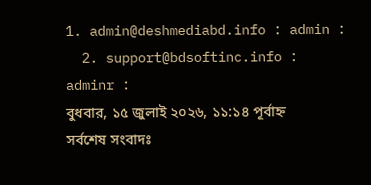1. admin@deshmediabd.info : admin :
  2. support@bdsoftinc.info : adminr :
বুধবার, ১৫ জুলাই ২০২৬, ১১:১৪ পূর্বাহ্ন
সর্বশেষ সংবাদঃ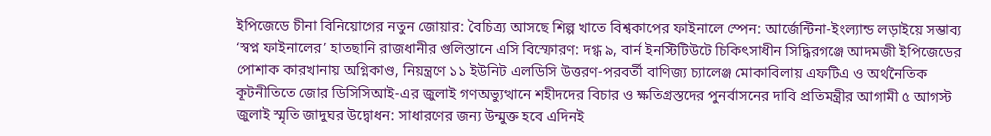ইপিজেডে চীনা বিনিয়োগের নতুন জোয়ার: বৈচিত্র্য আসছে শিল্প খাতে বিশ্বকাপের ফাইনালে স্পেন: আর্জেন্টিনা-ইংল্যান্ড লড়াইয়ে সম্ভাব্য ‘স্বপ্ন ফাইনালের’ হাতছানি রাজধানীর গুলিস্তানে এসি বিস্ফোরণ: দগ্ধ ৯, বার্ন ইনস্টিটিউটে চিকিৎসাধীন সিদ্ধিরগঞ্জে আদমজী ইপিজেডের পোশাক কারখানায় অগ্নিকাণ্ড, নিয়ন্ত্রণে ১১ ইউনিট এলডিসি উত্তরণ-পরবর্তী বাণিজ্য চ্যালেঞ্জ মোকাবিলায় এফটিএ ও অর্থনৈতিক কূটনীতিতে জোর ডিসিসিআই-এর জুলাই গণঅভ্যুত্থানে শহীদদের বিচার ও ক্ষতিগ্রস্তদের পুনর্বাসনের দাবি প্রতিমন্ত্রীর আগামী ৫ আগস্ট জুলাই স্মৃতি জাদুঘর উদ্বোধন: সাধারণের জন্য উন্মুক্ত হবে এদিনই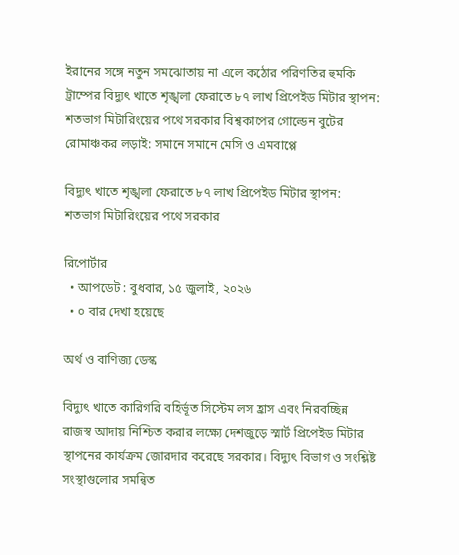ইরানের সঙ্গে নতুন সমঝোতায় না এলে কঠোর পরিণতির হুমকি ট্রাম্পের বিদ্যুৎ খাতে শৃঙ্খলা ফেরাতে ৮৭ লাখ প্রিপেইড মিটার স্থাপন: শতভাগ মিটারিংয়ের পথে সরকার বিশ্বকাপের গোল্ডেন বুটের রোমাঞ্চকর লড়াই: সমানে সমানে মেসি ও এমবাপ্পে

বিদ্যুৎ খাতে শৃঙ্খলা ফেরাতে ৮৭ লাখ প্রিপেইড মিটার স্থাপন: শতভাগ মিটারিংয়ের পথে সরকার

রিপোর্টার
  • আপডেট : বুধবার, ১৫ জুলাই, ২০২৬
  • ০ বার দেখা হয়েছে

অর্থ ও বাণিজ্য ডেস্ক

বিদ্যুৎ খাতে কারিগরি বহির্ভূত সিস্টেম লস হ্রাস এবং নিরবচ্ছিন্ন রাজস্ব আদায় নিশ্চিত করার লক্ষ্যে দেশজুড়ে স্মার্ট প্রিপেইড মিটার স্থাপনের কার্যক্রম জোরদার করেছে সরকার। বিদ্যুৎ বিভাগ ও সংশ্লিষ্ট সংস্থাগুলোর সমন্বিত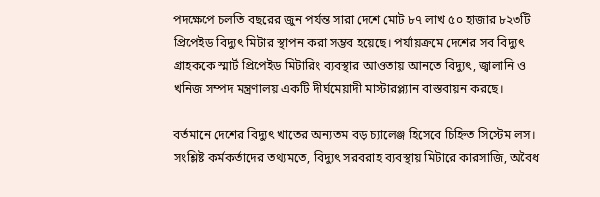পদক্ষেপে চলতি বছরের জুন পর্যন্ত সারা দেশে মোট ৮৭ লাখ ৫০ হাজার ৮২৩টি প্রিপেইড বিদ্যুৎ মিটার স্থাপন করা সম্ভব হয়েছে। পর্যায়ক্রমে দেশের সব বিদ্যুৎ গ্রাহককে স্মার্ট প্রিপেইড মিটারিং ব্যবস্থার আওতায় আনতে বিদ্যুৎ, জ্বালানি ও খনিজ সম্পদ মন্ত্রণালয় একটি দীর্ঘমেয়াদী মাস্টারপ্ল্যান বাস্তবায়ন করছে।

বর্তমানে দেশের বিদ্যুৎ খাতের অন্যতম বড় চ্যালেঞ্জ হিসেবে চিহ্নিত সিস্টেম লস। সংশ্লিষ্ট কর্মকর্তাদের তথ্যমতে, বিদ্যুৎ সরবরাহ ব্যবস্থায় মিটারে কারসাজি, অবৈধ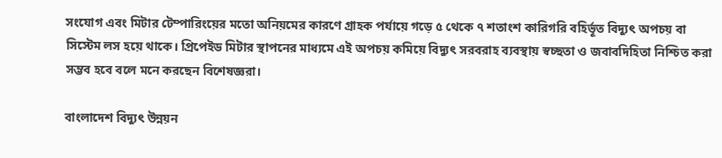সংযোগ এবং মিটার টেম্পারিংয়ের মতো অনিয়মের কারণে গ্রাহক পর্যায়ে গড়ে ৫ থেকে ৭ শতাংশ কারিগরি বহির্ভূত বিদ্যুৎ অপচয় বা সিস্টেম লস হয়ে থাকে। প্রিপেইড মিটার স্থাপনের মাধ্যমে এই অপচয় কমিয়ে বিদ্যুৎ সরবরাহ ব্যবস্থায় স্বচ্ছতা ও জবাবদিহিতা নিশ্চিত করা সম্ভব হবে বলে মনে করছেন বিশেষজ্ঞরা।

বাংলাদেশ বিদ্যুৎ উন্নয়ন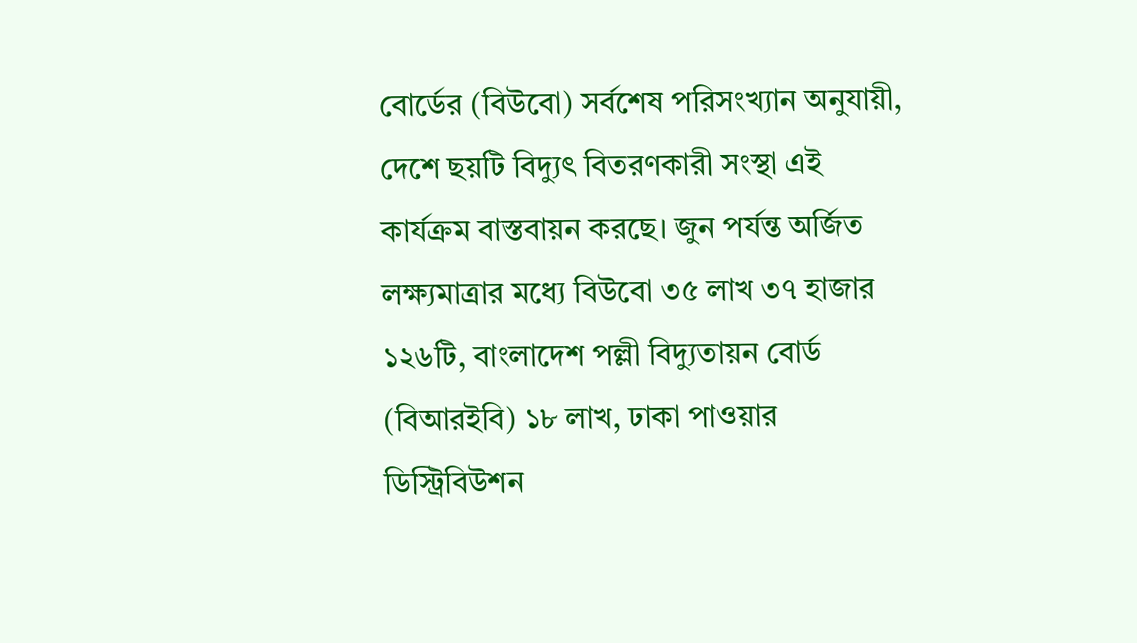বোর্ডের (বিউবো) সর্বশেষ পরিসংখ্যান অনুযায়ী, দেশে ছয়টি বিদ্যুৎ বিতরণকারী সংস্থা এই কার্যক্রম বাস্তবায়ন করছে। জুন পর্যন্ত অর্জিত লক্ষ্যমাত্রার মধ্যে বিউবো ৩৫ লাখ ৩৭ হাজার ১২৬টি, বাংলাদেশ পল্লী বিদ্যুতায়ন বোর্ড (বিআরইবি) ১৮ লাখ, ঢাকা পাওয়ার ডিস্ট্রিবিউশন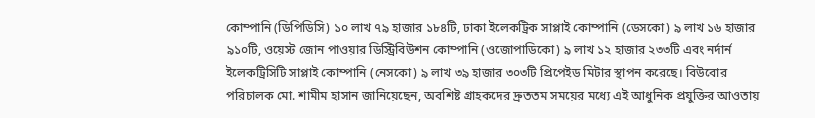কোম্পানি (ডিপিডিসি) ১০ লাখ ৭৯ হাজার ১৮৪টি, ঢাকা ইলেকট্রিক সাপ্লাই কোম্পানি (ডেসকো) ৯ লাখ ১৬ হাজার ৯১০টি, ওয়েস্ট জোন পাওয়ার ডিস্ট্রিবিউশন কোম্পানি (ওজোপাডিকো) ৯ লাখ ১২ হাজার ২৩৩টি এবং নর্দার্ন ইলেকট্রিসিটি সাপ্লাই কোম্পানি (নেসকো) ৯ লাখ ৩৯ হাজার ৩০৩টি প্রিপেইড মিটার স্থাপন করেছে। বিউবোর পরিচালক মো. শামীম হাসান জানিয়েছেন, অবশিষ্ট গ্রাহকদের দ্রুততম সময়ের মধ্যে এই আধুনিক প্রযুক্তির আওতায়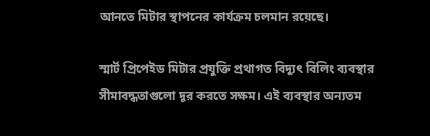আনতে মিটার স্থাপনের কার্যক্রম চলমান রয়েছে।

স্মার্ট প্রিপেইড মিটার প্রযুক্তি প্রথাগত বিদ্যুৎ বিলিং ব্যবস্থার সীমাবদ্ধতাগুলো দূর করতে সক্ষম। এই ব্যবস্থার অন্যতম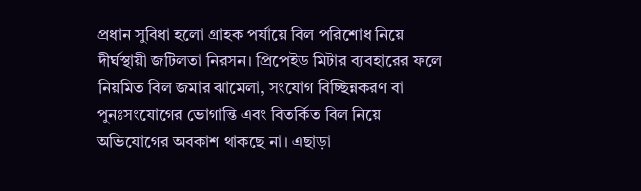প্রধান সুবিধা হলো গ্রাহক পর্যায়ে বিল পরিশোধ নিয়ে দীর্ঘস্থায়ী জটিলতা নিরসন। প্রিপেইড মিটার ব্যবহারের ফলে নিয়মিত বিল জমার ঝামেলা, সংযোগ বিচ্ছিন্নকরণ বা পুনঃসংযোগের ভোগান্তি এবং বিতর্কিত বিল নিয়ে অভিযোগের অবকাশ থাকছে না। এছাড়া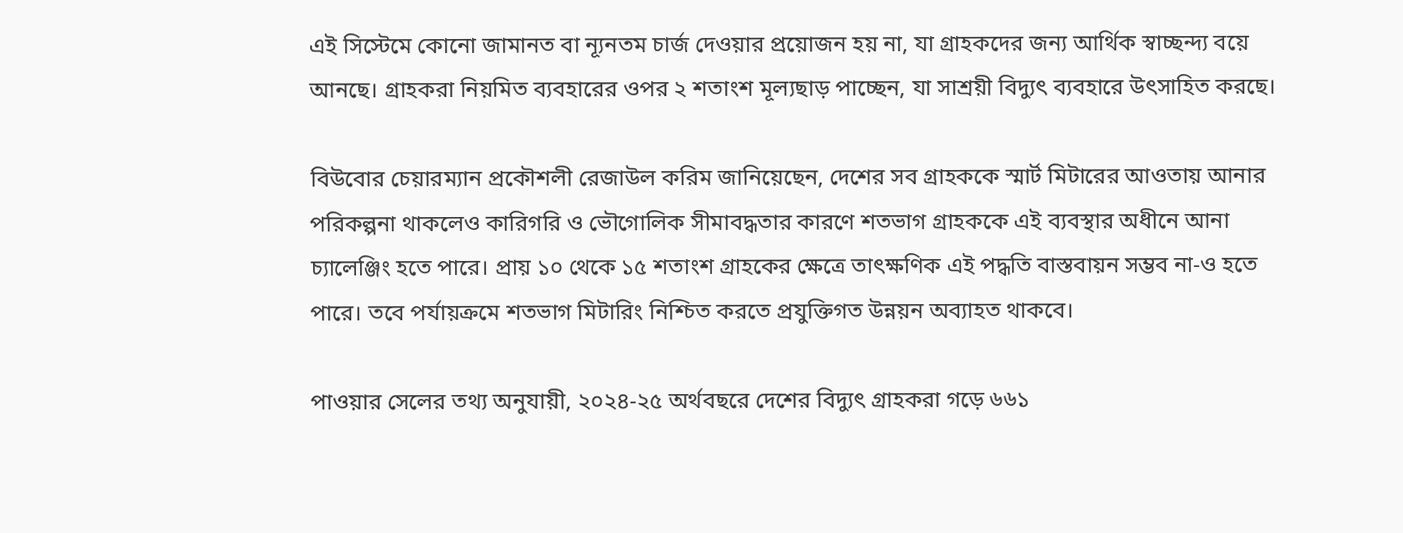এই সিস্টেমে কোনো জামানত বা ন্যূনতম চার্জ দেওয়ার প্রয়োজন হয় না, যা গ্রাহকদের জন্য আর্থিক স্বাচ্ছন্দ্য বয়ে আনছে। গ্রাহকরা নিয়মিত ব্যবহারের ওপর ২ শতাংশ মূল্যছাড় পাচ্ছেন, যা সাশ্রয়ী বিদ্যুৎ ব্যবহারে উৎসাহিত করছে।

বিউবোর চেয়ারম্যান প্রকৌশলী রেজাউল করিম জানিয়েছেন, দেশের সব গ্রাহককে স্মার্ট মিটারের আওতায় আনার পরিকল্পনা থাকলেও কারিগরি ও ভৌগোলিক সীমাবদ্ধতার কারণে শতভাগ গ্রাহককে এই ব্যবস্থার অধীনে আনা চ্যালেঞ্জিং হতে পারে। প্রায় ১০ থেকে ১৫ শতাংশ গ্রাহকের ক্ষেত্রে তাৎক্ষণিক এই পদ্ধতি বাস্তবায়ন সম্ভব না-ও হতে পারে। তবে পর্যায়ক্রমে শতভাগ মিটারিং নিশ্চিত করতে প্রযুক্তিগত উন্নয়ন অব্যাহত থাকবে।

পাওয়ার সেলের তথ্য অনুযায়ী, ২০২৪-২৫ অর্থবছরে দেশের বিদ্যুৎ গ্রাহকরা গড়ে ৬৬১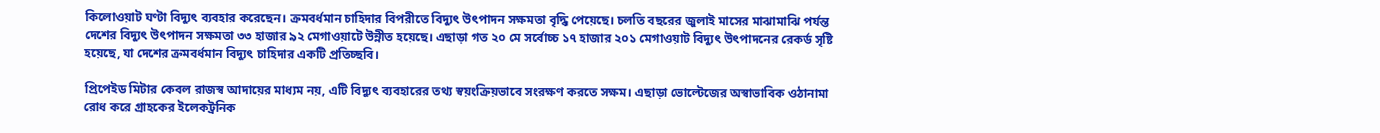কিলোওয়াট ঘণ্টা বিদ্যুৎ ব্যবহার করেছেন। ক্রমবর্ধমান চাহিদার বিপরীতে বিদ্যুৎ উৎপাদন সক্ষমতা বৃদ্ধি পেয়েছে। চলতি বছরের জুলাই মাসের মাঝামাঝি পর্যন্ত দেশের বিদ্যুৎ উৎপাদন সক্ষমতা ৩৩ হাজার ৯২ মেগাওয়াটে উন্নীত হয়েছে। এছাড়া গত ২০ মে সর্বোচ্চ ১৭ হাজার ২০১ মেগাওয়াট বিদ্যুৎ উৎপাদনের রেকর্ড সৃষ্টি হয়েছে, যা দেশের ক্রমবর্ধমান বিদ্যুৎ চাহিদার একটি প্রতিচ্ছবি।

প্রিপেইড মিটার কেবল রাজস্ব আদায়ের মাধ্যম নয়, এটি বিদ্যুৎ ব্যবহারের তথ্য স্বয়ংক্রিয়ভাবে সংরক্ষণ করতে সক্ষম। এছাড়া ভোল্টেজের অস্বাভাবিক ওঠানামা রোধ করে গ্রাহকের ইলেকট্রনিক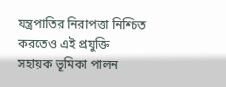যন্ত্রপাতির নিরাপত্তা নিশ্চিত করতেও এই প্রযুক্তি সহায়ক ভূমিকা পালন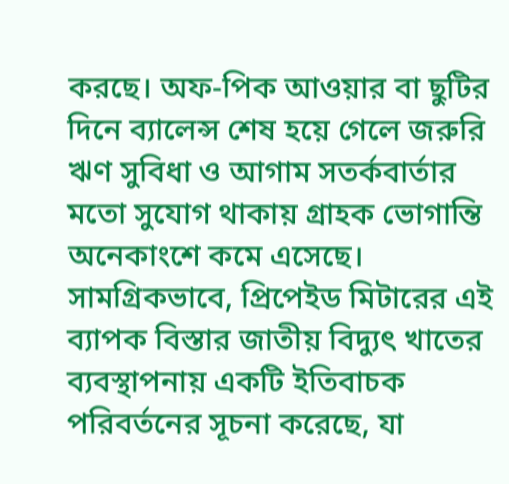করছে। অফ-পিক আওয়ার বা ছুটির দিনে ব্যালেন্স শেষ হয়ে গেলে জরুরি ঋণ সুবিধা ও আগাম সতর্কবার্তার মতো সুযোগ থাকায় গ্রাহক ভোগান্তি অনেকাংশে কমে এসেছে। সামগ্রিকভাবে, প্রিপেইড মিটারের এই ব্যাপক বিস্তার জাতীয় বিদ্যুৎ খাতের ব্যবস্থাপনায় একটি ইতিবাচক পরিবর্তনের সূচনা করেছে, যা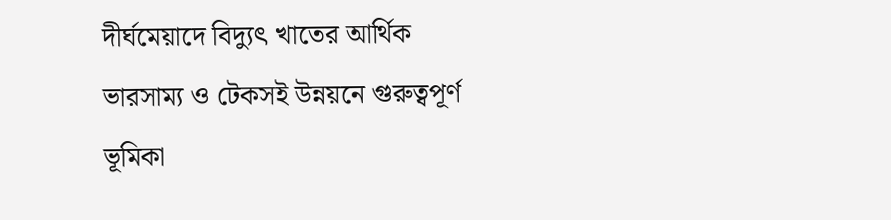দীর্ঘমেয়াদে বিদ্যুৎ খাতের আর্থিক ভারসাম্য ও টেকসই উন্নয়নে গুরুত্বপূর্ণ ভূমিকা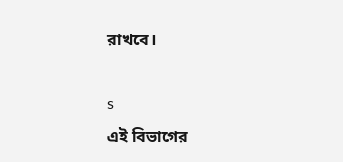রাখবে।

s
এই বিভাগের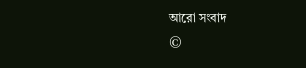আরো সংবাদ
©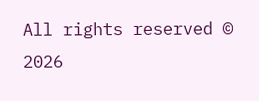All rights reserved © 2026